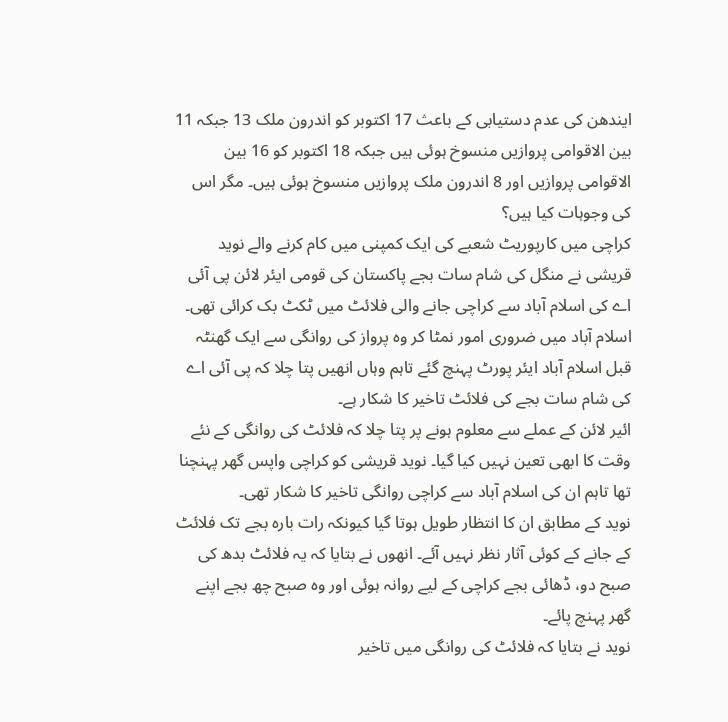ایندھن کی عدم دستیابی کے باعث 17 اکتوبر کو اندرون ملک 13 جبکہ 11 بین الاقوامی پروازیں منسوخ ہوئی ہیں جبکہ 18 اکتوبر کو 16 بین الاقوامی پروازیں اور 8 اندرون ملک پروازیں منسوخ ہوئی ہیں۔ مگر اس کی وجوہات کیا ہیں؟
کراچی میں کارپوریٹ شعبے کی ایک کمپنی میں کام کرنے والے نوید قریشی نے منگل کی شام سات بجے پاکستان کی قومی ایئر لائن پی آئی اے کی اسلام آباد سے کراچی جانے والی فلائٹ میں ٹکٹ بک کرائی تھی۔
اسلام آباد میں ضروری امور نمٹا کر وہ پرواز کی روانگی سے ایک گھنٹہ قبل اسلام آباد ایئر پورٹ پہنچ گئے تاہم وہاں انھیں پتا چلا کہ پی آئی اے کی شام سات بجے کی فلائٹ تاخیر کا شکار ہے۔
ائیر لائن کے عملے سے معلوم ہونے پر پتا چلا کہ فلائٹ کی روانگی کے نئے وقت کا ابھی تعین نہیں کیا گیا۔ نوید قریشی کو کراچی واپس گھر پہنچنا تھا تاہم ان کی اسلام آباد سے کراچی روانگی تاخیر کا شکار تھی۔
نوید کے مطابق ان کا انتظار طویل ہوتا گیا کیونکہ رات بارہ بجے تک فلائٹ کے جانے کے کوئی آثار نظر نہیں آئے۔ انھوں نے بتایا کہ یہ فلائٹ بدھ کی صبح دو، ڈھائی بجے کراچی کے لیے روانہ ہوئی اور وہ صبح چھ بجے اپنے گھر پہنچ پائے۔
نوید نے بتایا کہ فلائٹ کی روانگی میں تاخیر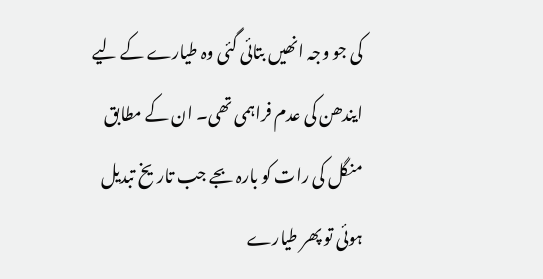کی جو وجہ انھیں بتائی گئی وہ طیارے کے لیے ایندھن کی عدم فراہمی تھی۔ ان کے مطابق منگل کی رات کو بارہ بجے جب تاریخ تبدیل ہوئی تو پھر طیارے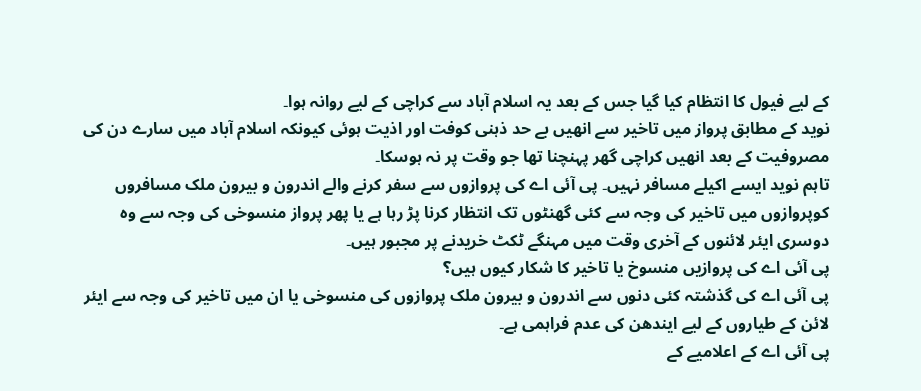کے لیے فیول کا انتظام کیا گیا جس کے بعد یہ اسلام آباد سے کراچی کے لیے روانہ ہوا۔
نوید کے مطابق پرواز میں تاخیر سے انھیں بے حد ذہنی کوفت اور اذیت ہوئی کیونکہ اسلام آباد میں سارے دن کی مصروفیت کے بعد انھیں کراچی گھر پہنچنا تھا جو وقت پر نہ ہوسکا۔
تاہم نوید ایسے اکیلے مسافر نہیں۔ پی آئی اے کی پروازوں سے سفر کرنے والے اندرون و بیرون ملک مسافروں کوپروازوں میں تاخیر کی وجہ سے کئی گھنٹوں تک انتظار کرنا پڑ رہا ہے یا پھر پرواز منسوخی کی وجہ سے وہ دوسری ایئر لائنوں کے آخری وقت میں مہنگے ٹکٹ خریدنے پر مجبور ہیں۔
پی آئی اے کی پروازیں منسوخ یا تاخیر کا شکار کیوں ہیں؟
پی آئی اے کی گذشتہ کئی دنوں سے اندرون و بیرون ملک پروازوں کی منسوخی یا ان میں تاخیر کی وجہ سے ایئر لائن کے طیاروں کے لیے ایندھن کی عدم فراہمی ہے۔
پی آئی اے کے اعلامیے کے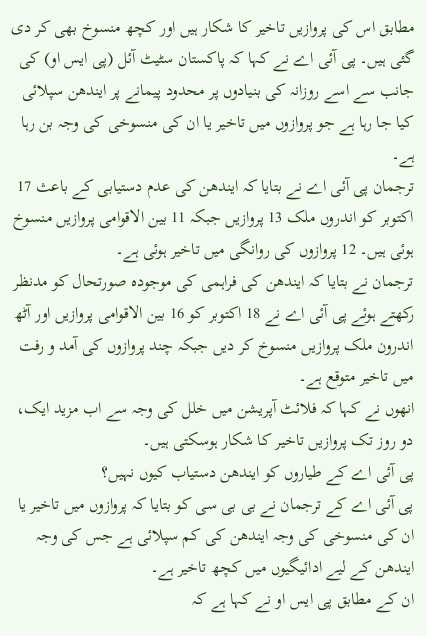مطابق اس کی پروازیں تاخیر کا شکار ہیں اور کچھ منسوخ بھی کر دی گئی ہیں۔ پی آئی اے نے کہا کہ پاکستان سٹیٹ آئل (پی ایس او) کی جانب سے اسے روزانہ کی بنیادوں پر محدود پیمانے پر ایندھن سپلائی کیا جا رہا ہے جو پروازوں میں تاخیر یا ان کی منسوخی کی وجہ بن رہا ہے۔
ترجمان پی آئی اے نے بتایا کہ ایندھن کی عدم دستیابی کے باعث 17 اکتوبر کو اندروں ملک 13 پروازیں جبکہ 11 بین الاقوامی پروازیں منسوخ ہوئی ہیں۔ 12 پروازوں کی روانگی میں تاخیر ہوئی ہے۔
ترجمان نے بتایا کہ ایندھن کی فراہمی کی موجودہ صورتحال کو مدنظر رکھتے ہوئے پی آئی اے نے 18 اکتوبر کو 16 بین الاقوامی پروازیں اور آٹھ اندرون ملک پروازیں منسوخ کر دیں جبکہ چند پروازوں کی آمد و رفت میں تاخیر متوقع ہے۔
انھوں نے کہا کہ فلائٹ آپریشن میں خلل کی وجہ سے اب مزید ایک، دو روز تک پروازیں تاخیر کا شکار ہوسکتی ہیں۔
پی آئی اے کے طیاروں کو ایندھن دستیاب کیوں نہیں؟
پی آئی اے کے ترجمان نے بی بی سی کو بتایا کہ پروازوں میں تاخیر یا ان کی منسوخی کی وجہ ایندھن کی کم سپلائی ہے جس کی وجہ ایندھن کے لیے ادائیگیوں میں کچھ تاخیر ہے۔
ان کے مطابق پی ایس او نے کہا ہے کہ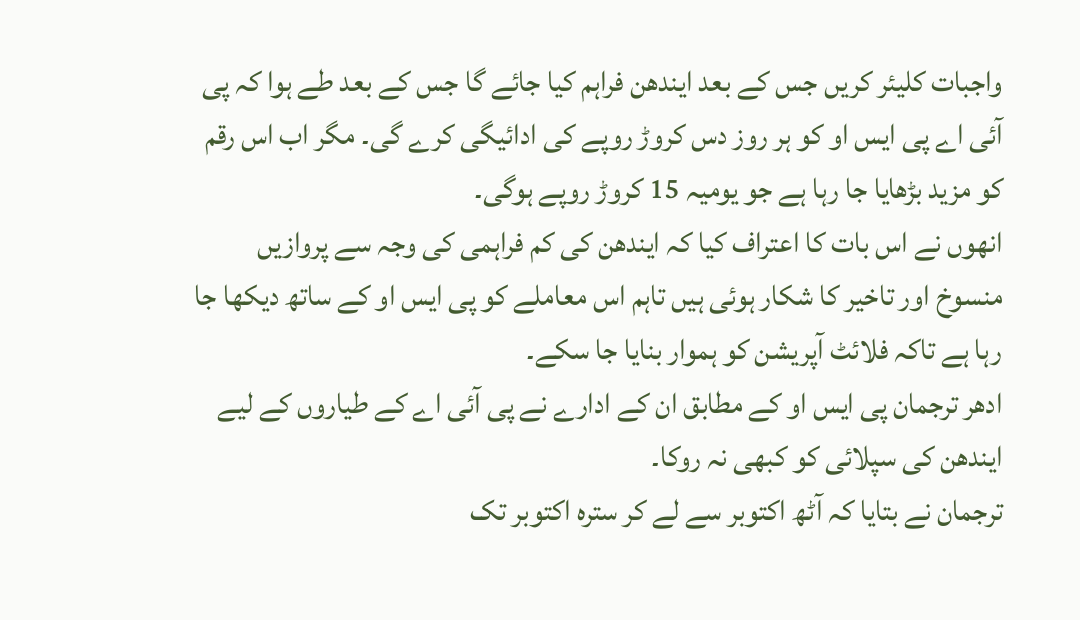واجبات کلیئر کریں جس کے بعد ایندھن فراہم کیا جائے گا جس کے بعد طے ہوا کہ پی آئی اے پی ایس او کو ہر روز دس کروڑ روپے کی ادائیگی کرے گی۔ مگر اب اس رقم کو مزید بڑھایا جا رہا ہے جو یومیہ 15 کروڑ روپے ہوگی۔
انھوں نے اس بات کا اعتراف کیا کہ ایندھن کی کم فراہمی کی وجہ سے پروازیں منسوخ اور تاخیر کا شکار ہوئی ہیں تاہم اس معاملے کو پی ایس او کے ساتھ دیکھا جا رہا ہے تاکہ فلائٹ آپریشن کو ہموار بنایا جا سکے۔
ادھر ترجمان پی ایس او کے مطابق ان کے ادارے نے پی آئی اے کے طیاروں کے لیے ایندھن کی سپلائی کو کبھی نہ روکا۔
ترجمان نے بتایا کہ آٹھ اکتوبر سے لے کر سترہ اکتوبر تک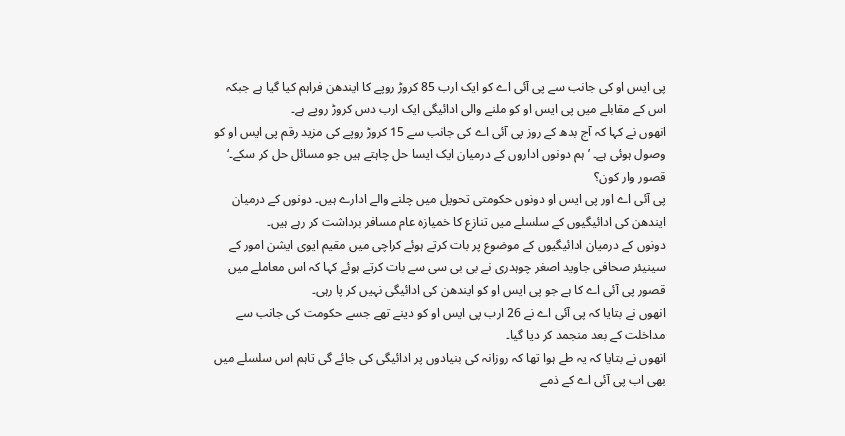پی ایس او کی جانب سے پی آئی اے کو ایک ارب 85 کروڑ روپے کا ایندھن فراہم کیا گیا ہے جبکہ اس کے مقابلے میں پی ایس او کو ملنے والی ادائیگی ایک ارب دس کروڑ روپے ہے۔
انھوں نے کہا کہ آج بدھ کے روز پی آئی اے کی جانب سے 15 کروڑ روپے کی مزید رقم پی ایس او کو وصول ہوئی ہے۔ ’ہم دونوں اداروں کے درمیان ایک ایسا حل چاہتے ہیں جو مسائل حل کر سکے۔‘
قصور وار کون؟
پی آئی اے اور پی ایس او دونوں حکومتی تحویل میں چلنے والے ادارے ہیں۔ دونوں کے درمیان ایندھن کی ادائیگیوں کے سلسلے میں تنازع کا خمیازہ عام مسافر برداشت کر رہے ہیں۔
دونوں کے درمیان ادائیگیوں کے موضوع پر بات کرتے ہوئے کراچی میں مقیم ایوی ایشن امور کے سینیئر صحافی جاوید اصغر چوہدری نے بی بی سی سے بات کرتے ہوئے کہا کہ اس معاملے میں قصور پی آئی اے کا ہے جو پی ایس او کو ایندھن کی ادائیگی نہیں کر پا رہی۔
انھوں نے بتایا کہ پی آئی اے نے 26 ارب پی ایس او کو دینے تھے جسے حکومت کی جانب سے مداخلت کے بعد منجمد کر دیا گیا۔
انھوں نے بتایا کہ یہ طے ہوا تھا کہ روزانہ کی بنیادوں پر ادائیگی کی جائے گی تاہم اس سلسلے میں بھی اب پی آئی اے کے ذمے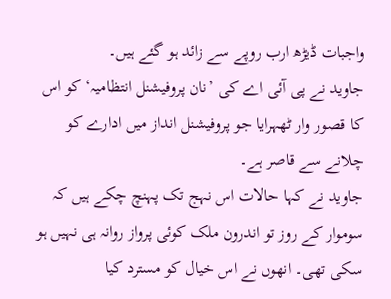واجبات ڈیڑھ ارب روپے سے زائد ہو گئے ہیں۔
جاوید نے پی آئی اے کی ’نان پروفیشنل انتظامیہ‘ کو اس کا قصور وار ٹھہرایا جو پروفیشنل انداز میں ادارے کو چلانے سے قاصر ہے۔
جاوید نے کہا حالات اس نہج تک پہنچ چکے ہیں کہ سوموار کے روز تو اندرون ملک کوئی پرواز روانہ ہی نہیں ہو سکی تھی۔ انھوں نے اس خیال کو مسترد کیا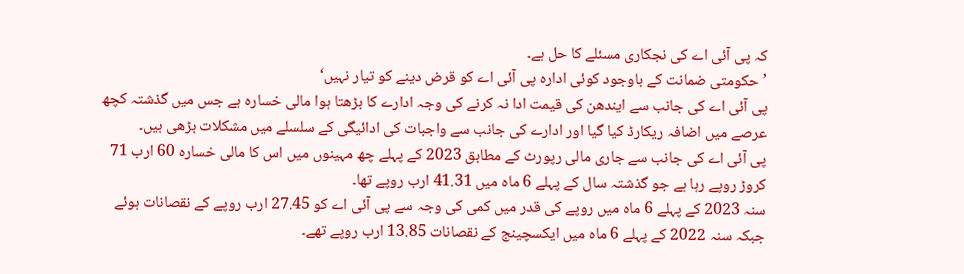کہ پی آئی اے کی نجکاری مسئلے کا حل ہے۔
’حکومتی ضمانت کے باوجود کوئی ادارہ پی آئی اے کو قرض دینے کو تیار نہیں‘
پی آئی اے کی جانب سے ایندھن کی قیمت ادا نہ کرنے کی وجہ ادارے کا بڑھتا ہوا مالی خسارہ ہے جس میں گذشتہ کچھ عرصے میں اضافہ ریکارڈ کیا گیا اور ادارے کی جانب سے واجبات کی ادائیگی کے سلسلے میں مشکلات بڑھی ہیں۔
پی آئی اے کی جانب سے جاری مالی رپورٹ کے مطابق 2023 کے پہلے چھ مہینوں میں اس کا مالی خسارہ 60 ارب 71 کروڑ روپے رہا ہے جو گذشتہ سال کے پہلے 6 ماہ میں 41.31 ارب روپے تھا۔
سنہ 2023 کے پہلے 6 ماہ میں روپے کی قدر میں کمی کی وجہ سے پی آئی اے کو 27.45 ارب روپے کے نقصانات ہوئے جبکہ سنہ 2022 کے پہلے 6 ماہ میں ایکسچینج کے نقصانات 13.85 ارب روپے تھے۔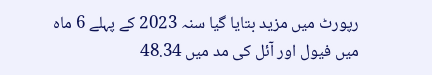رپورٹ میں مزید بتایا گیا سنہ 2023 کے پہلے 6 ماہ میں فیول اور آئل کی مد میں 48.34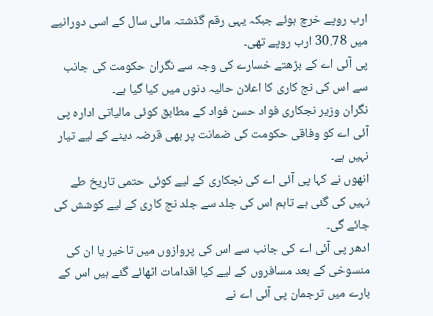ارب روپے خرچ ہوئے جبکہ یہی رقم گذشتہ مالی سال کے اسی دورانیے میں 30.78 ارب روپے تھی۔
پی آئی اے کے بڑھتے خسارے کی وجہ سے نگران حکومت کی جانب سے اس کی نج کاری کا اعلان حالیہ دنوں میں کیا گیا ہے۔
نگران وزیر نجکاری فواد حسن فواد کے مطابق کوئی مالیاتی ادارہ پی آئی اے کو وفاقی حکومت کی ضمانت پر بھی قرضہ دینے کے لیے تیار نہیں ہے۔
انھوں نے کہا پی آئی اے کی نجکاری کے لیے کوئی حتمی تاریخ طے نہیں کی گئی ہے تاہم اس کی جلد سے جلد نج کاری کے لیے کوشش کی جائے گی۔
ادھر پی آئی اے کی جانب سے اس کی پروازوں میں تاخیر یا ان کی منسوخی کے بعد مسافروں کے لیے کیا اقدامات اٹھائے گئے ہیں اس کے بارے میں ترجمان پی آئی اے نے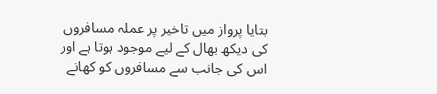بتایا پرواز میں تاخیر پر عملہ مسافروں کی دیکھ بھال کے لیے موجود ہوتا ہے اور اس کی جانب سے مسافروں کو کھانے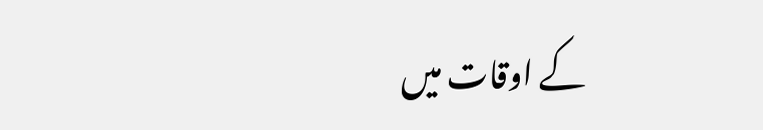کے اوقات میں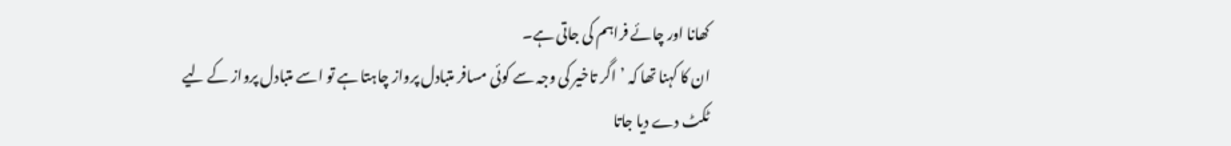کھانا اور چائے فراہم کی جاتی ہے۔
ان کا کہنا تھا کہ ’اگر تاخیر کی وجہ سے کوئی مسافر متبادل پرواز چاہتا ہے تو اسے متبادل پرواز کے لیے ٹکٹ دے دیا جاتا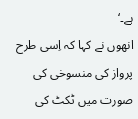ہے۔‘
انھوں نے کہا کہ اِسی طرح پرواز کی منسوخی کی صورت میں ٹکٹ کی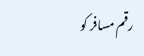رقم مسافر کو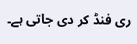ری فنڈ کر دی جاتی ہے۔